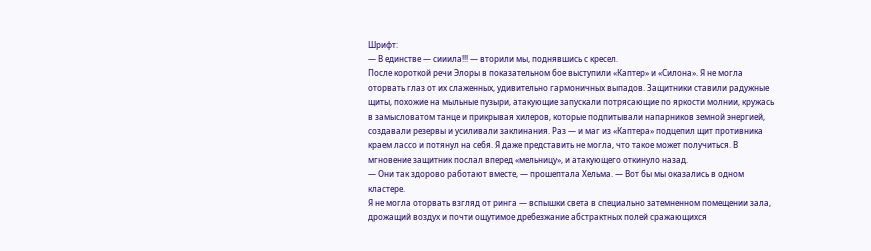Шрифт:
— В единстве — сииила!!! — вторили мы, поднявшись с кресел.
После короткой речи Элоры в показательном бое выступили «Каптер» и «Силона». Я не могла оторвать глаз от их слаженных, удивительно гармоничных выпадов. Защитники ставили радужные щиты, похожие на мыльные пузыри, атакующие запускали потрясающие по яркости молнии, кружась в замысловатом танце и прикрывая хилеров, которые подпитывали напарников земной энергией, создавали резервы и усиливали заклинания. Раз — и маг из «Каптера» подцепил щит противника краем лассо и потянул на себя. Я даже представить не могла, что такое может получиться. В мгновение защитник послал вперед «мельницу», и атакующего откинуло назад.
— Они так здорово работают вместе, — прошептала Хельма. — Вот бы мы оказались в одном кластере.
Я не могла оторвать взгляд от ринга — вспышки света в специально затемненном помещении зала, дрожащий воздух и почти ощутимое дребезжание абстрактных полей сражающихся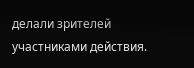делали зрителей участниками действия.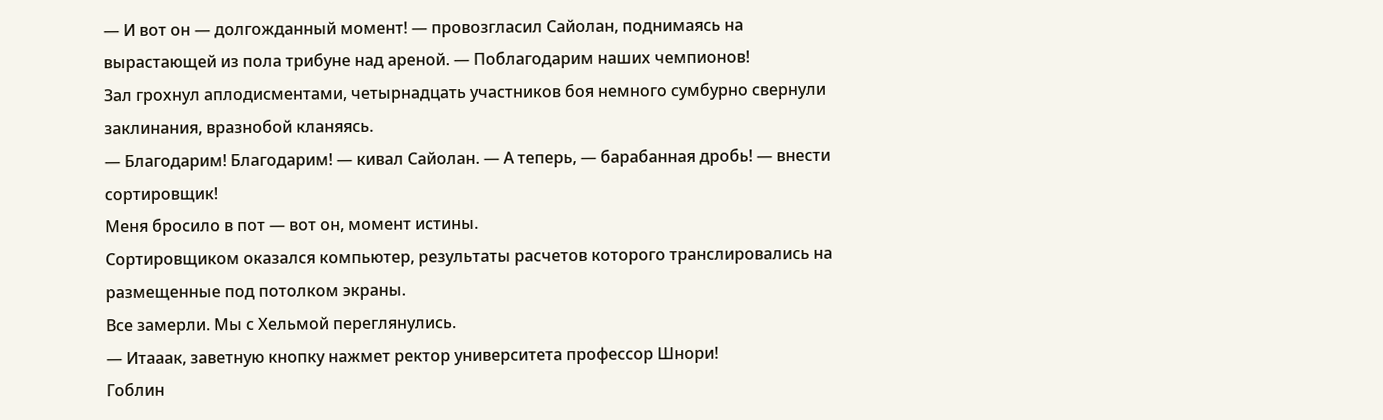— И вот он — долгожданный момент! — провозгласил Сайолан, поднимаясь на вырастающей из пола трибуне над ареной. — Поблагодарим наших чемпионов!
Зал грохнул аплодисментами, четырнадцать участников боя немного сумбурно свернули заклинания, вразнобой кланяясь.
— Благодарим! Благодарим! — кивал Сайолан. — А теперь, — барабанная дробь! — внести сортировщик!
Меня бросило в пот — вот он, момент истины.
Сортировщиком оказался компьютер, результаты расчетов которого транслировались на размещенные под потолком экраны.
Все замерли. Мы с Хельмой переглянулись.
— Итааак, заветную кнопку нажмет ректор университета профессор Шнори!
Гоблин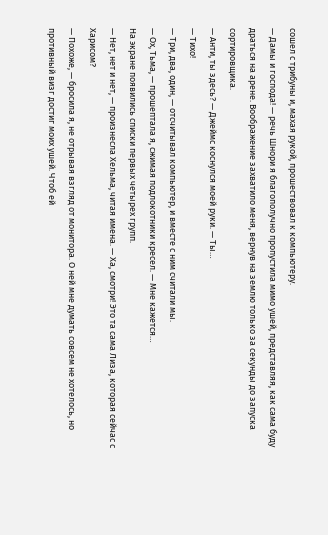сошел с трибуны и, махая рукой, прошествовал к компьютеру.
— Дамы и господа! — речь Шнори я благополучно пропустила мимо ушей, представляя, как сама буду драться на арене. Воображение захватило меня, вернув на землю только за секунды до запуска сортировщика.
— Анти, ты здесь? — Джеймс коснулся моей руки. — Ты…
— Тихо!
— Три, два, один, — отсчитывал компьютер, и вместе с ним считали мы.
— Ох, Тьма, — прошептала я, сжимая подлокотники кресел. — Мне кажется…
На экране появились списки первых четырех групп.
— Нет, нет и нет, — произнесла Хельма, читая имена. — Ха, смотри! Это та сама Лиза, которая сейчас с Харисом?
— Похоже, — бросила я, не отрывая взгляд от монитора. О ней мне думать совсем не хотелось, но противный визг достиг моих ушей. Чтоб ей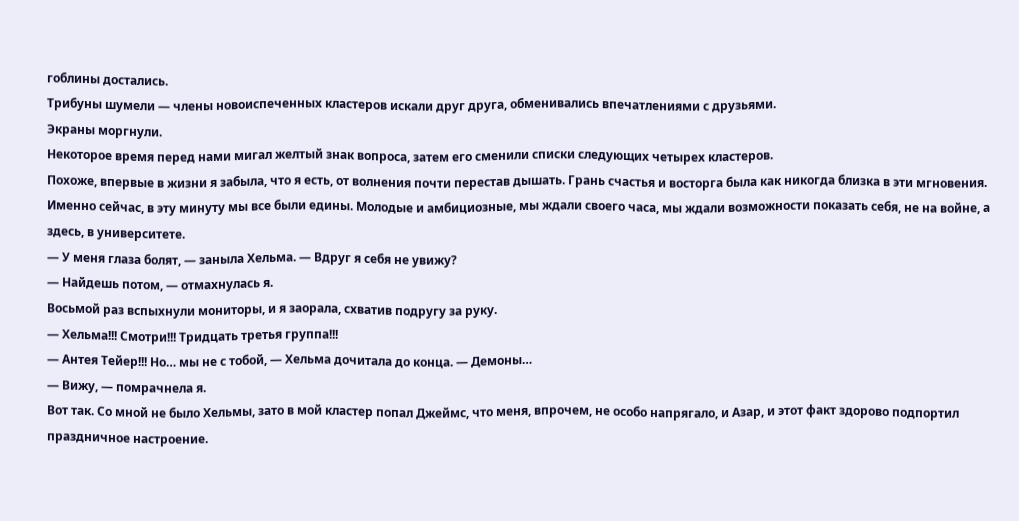гоблины достались.
Трибуны шумели — члены новоиспеченных кластеров искали друг друга, обменивались впечатлениями с друзьями.
Экраны моргнули.
Некоторое время перед нами мигал желтый знак вопроса, затем его сменили списки следующих четырех кластеров.
Похоже, впервые в жизни я забыла, что я есть, от волнения почти перестав дышать. Грань счастья и восторга была как никогда близка в эти мгновения. Именно сейчас, в эту минуту мы все были едины. Молодые и амбициозные, мы ждали своего часа, мы ждали возможности показать себя, не на войне, а здесь, в университете.
— У меня глаза болят, — заныла Хельма. — Вдруг я себя не увижу?
— Найдешь потом, — отмахнулась я.
Восьмой раз вспыхнули мониторы, и я заорала, схватив подругу за руку.
— Хельма!!! Смотри!!! Тридцать третья группа!!!
— Антея Тейер!!! Но… мы не с тобой, — Хельма дочитала до конца. — Демоны…
— Вижу, — помрачнела я.
Вот так. Со мной не было Хельмы, зато в мой кластер попал Джеймс, что меня, впрочем, не особо напрягало, и Азар, и этот факт здорово подпортил праздничное настроение.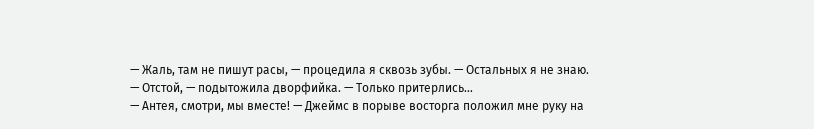— Жаль, там не пишут расы, — процедила я сквозь зубы. — Остальных я не знаю.
— Отстой, — подытожила дворфийка. — Только притерлись…
— Антея, смотри, мы вместе! — Джеймс в порыве восторга положил мне руку на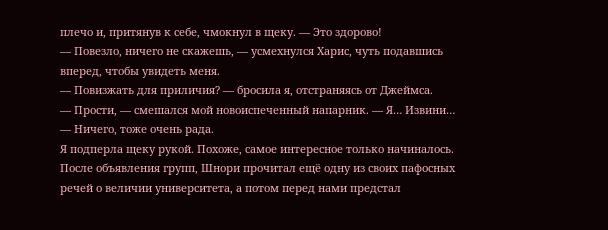плечо и, притянув к себе, чмокнул в щеку. — Это здорово!
— Повезло, ничего не скажешь, — усмехнулся Харис, чуть подавшись вперед, чтобы увидеть меня.
— Повизжать для приличия? — бросила я, отстраняясь от Джеймса.
— Прости, — смешался мой новоиспеченный напарник. — Я… Извини…
— Ничего, тоже очень рада.
Я подперла щеку рукой. Похоже, самое интересное только начиналось.
После объявления групп, Шнори прочитал ещё одну из своих пафосных речей о величии университета, а потом перед нами предстал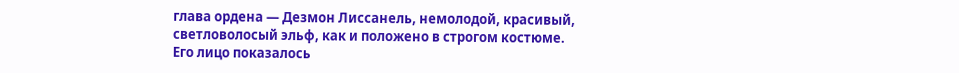глава ордена — Дезмон Лиссанель, немолодой, красивый, светловолосый эльф, как и положено в строгом костюме. Его лицо показалось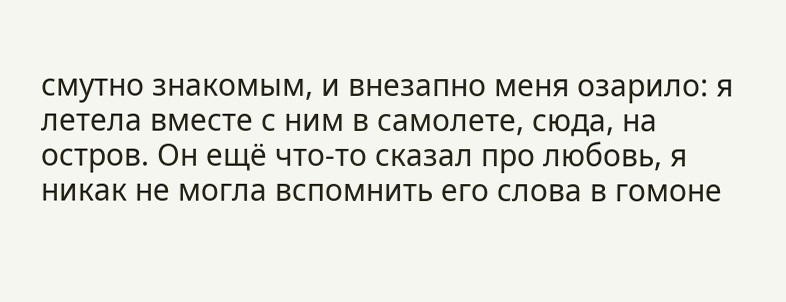смутно знакомым, и внезапно меня озарило: я летела вместе с ним в самолете, сюда, на остров. Он ещё что-то сказал про любовь, я никак не могла вспомнить его слова в гомоне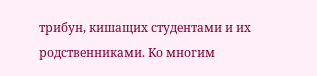трибун, кишащих студентами и их родственниками. Ко многим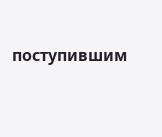поступившим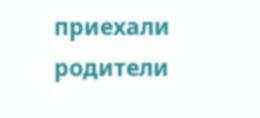приехали родители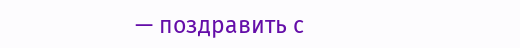— поздравить с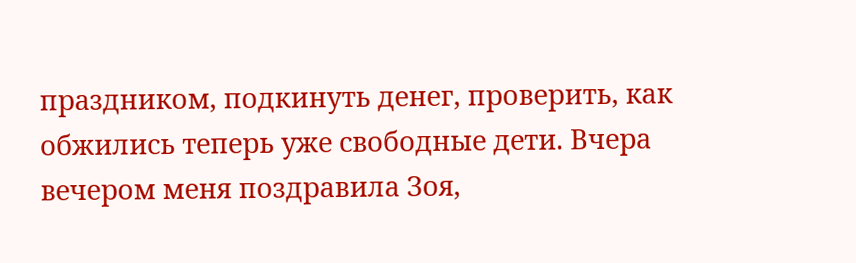праздником, подкинуть денег, проверить, как обжились теперь уже свободные дети. Вчера вечером меня поздравила Зоя,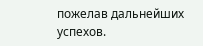пожелав дальнейших успехов.